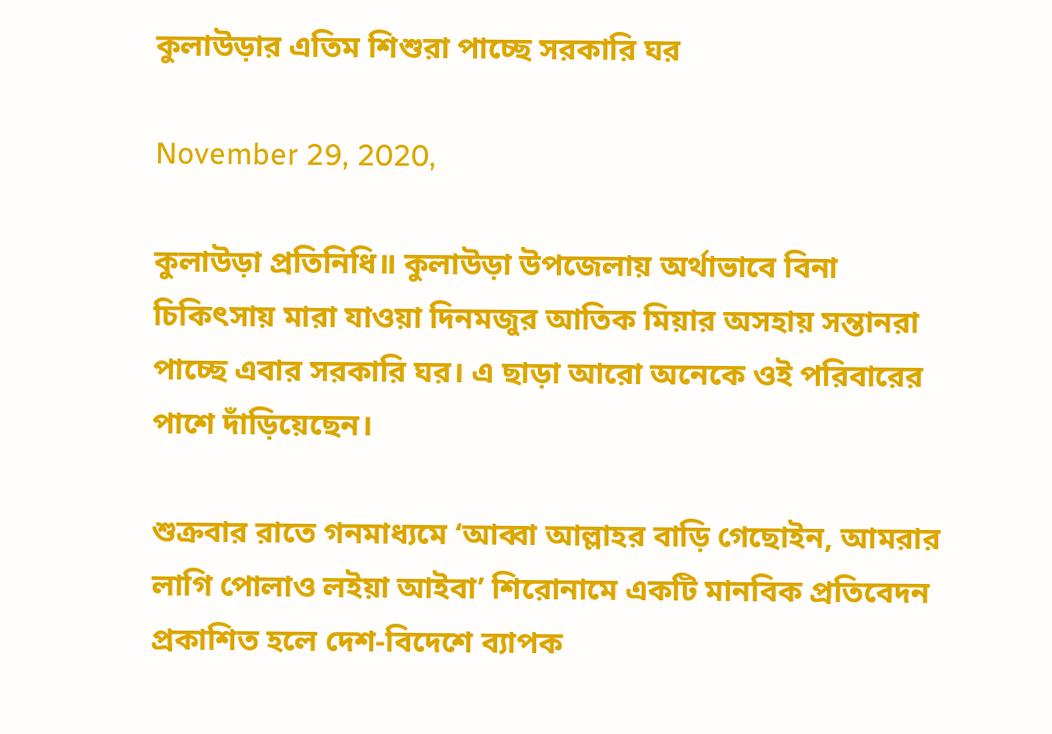কুলাউড়ার এতিম শিশুরা পাচ্ছে সরকারি ঘর

November 29, 2020,

কুলাউড়া প্রতিনিধি॥ কুলাউড়া উপজেলায় অর্থাভাবে বিনা চিকিৎসায় মারা যাওয়া দিনমজুর আতিক মিয়ার অসহায় সন্তানরা পাচ্ছে এবার সরকারি ঘর। এ ছাড়া আরো অনেকে ওই পরিবারের পাশে দাঁড়িয়েছেন।

শুক্রবার রাতে গনমাধ্যমে ‘আব্বা আল্লাহর বাড়ি গেছোইন, আমরার লাগি পোলাও লইয়া আইবা’ শিরোনামে একটি মানবিক প্রতিবেদন প্রকাশিত হলে দেশ-বিদেশে ব্যাপক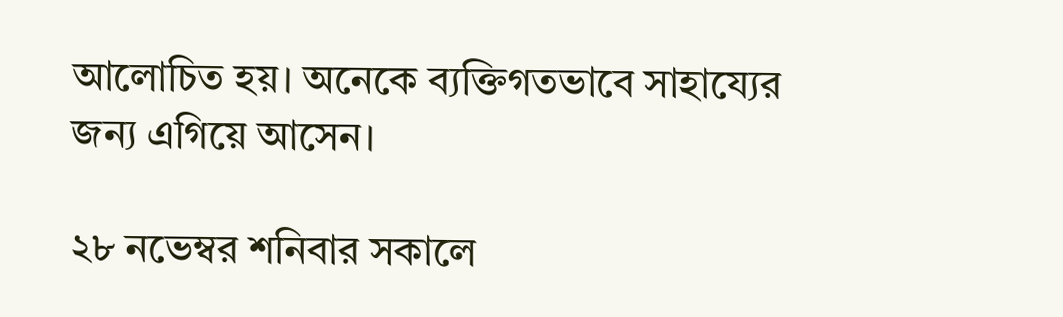আলোচিত হয়। অনেকে ব্যক্তিগতভাবে সাহায্যের জন্য এগিয়ে আসেন।

২৮ নভেম্বর শনিবার সকালে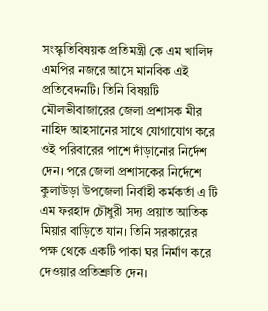সংস্কৃতিবিষয়ক প্রতিমন্ত্রী কে এম খালিদ এমপির নজরে আসে মানবিক এই প্রতিবেদনটি। তিনি বিষয়টি মৌলভীবাজারের জেলা প্রশাসক মীর নাহিদ আহসানের সাথে যোগাযোগ করে ওই পরিবারের পাশে দাঁড়ানোর নির্দেশ দেন। পরে জেলা প্রশাসকের নির্দেশে কুলাউড়া উপজেলা নির্বাহী কর্মকর্তা এ টি এম ফরহাদ চৌধুরী সদ্য প্রয়াত আতিক মিয়ার বাড়িতে যান। তিনি সরকারের পক্ষ থেকে একটি পাকা ঘর নির্মাণ করে দেওয়ার প্রতিশ্রুতি দেন।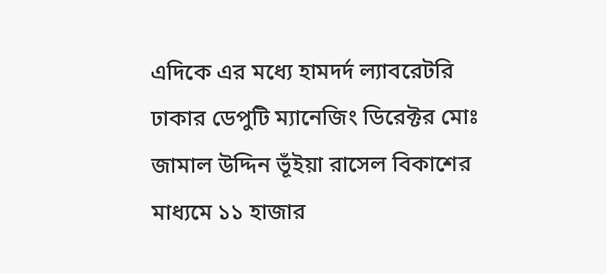এদিকে এর মধ্যে হামদর্দ ল্যাবরেটরি ঢাকার ডেপুটি ম্যানেজিং ডিরেক্টর মোঃ জামাল উদ্দিন ভূঁইয়া রাসেল বিকাশের মাধ্যমে ১১ হাজার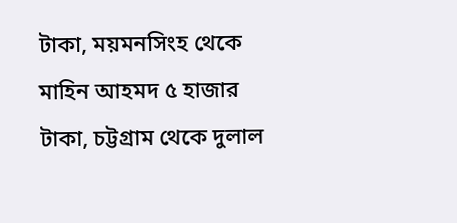টাকা, ময়মনসিংহ থেকে মাহিন আহমদ ৫ হাজার টাকা, চট্টগ্রাম থেকে দুলাল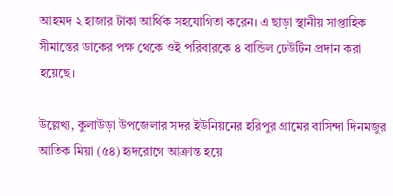আহমদ ২ হাজার টাকা আর্থিক সহযোগিতা করেন। এ ছাড়া স্থানীয় সাপ্তাহিক সীমান্তের ডাকের পক্ষ থেকে ওই পরিবারকে ৪ বান্ডিল ঢেউটিন প্রদান করা হয়েছে।

উল্লেখ্য, কুলাউড়া উপজেলার সদর ইউনিয়নের হরিপুর গ্রামের বাসিন্দা দিনমজুর আতিক মিয়া (৫৪) হৃদরোগে আক্রান্ত হয়ে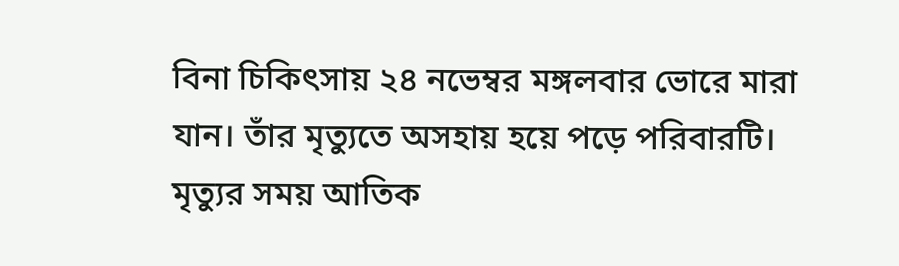বিনা চিকিৎসায় ২৪ নভেম্বর মঙ্গলবার ভোরে মারা যান। তাঁর মৃত্যুতে অসহায় হয়ে পড়ে পরিবারটি। মৃত্যুর সময় আতিক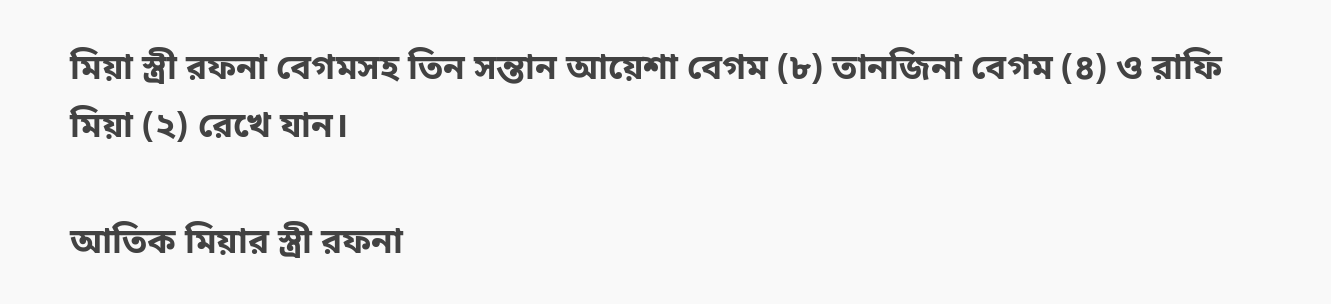মিয়া স্ত্রী রফনা বেগমসহ তিন সন্তান আয়েশা বেগম (৮) তানজিনা বেগম (৪) ও রাফি মিয়া (২) রেখে যান।

আতিক মিয়ার স্ত্রী রফনা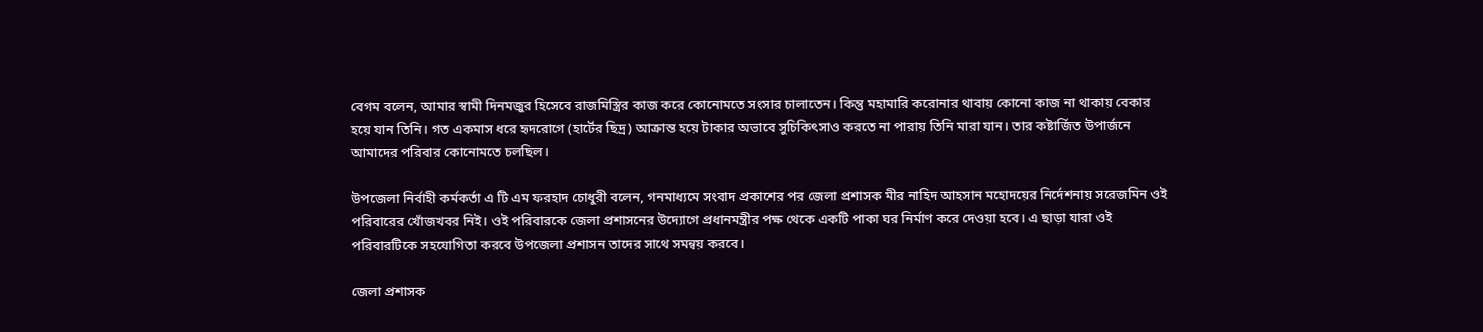বেগম বলেন, আমার স্বামী দিনমজুর হিসেবে রাজমিস্ত্রির কাজ করে কোনোমতে সংসার চালাতেন। কিন্তু মহামারি করোনার থাবায় কোনো কাজ না থাকায় বেকার হয়ে যান তিনি। গত একমাস ধরে হৃদরোগে (হার্টের ছিদ্র) আক্রান্ত হয়ে টাকার অভাবে সুচিকিৎসাও করতে না পারায় তিনি মারা যান। তার কষ্টার্জিত উপার্জনে আমাদের পরিবার কোনোমতে চলছিল।

উপজেলা নির্বাহী কর্মকর্তা এ টি এম ফরহাদ চোধুরী বলেন, গনমাধ্যমে সংবাদ প্রকাশের পর জেলা প্রশাসক মীর নাহিদ আহসান মহোদয়ের নির্দেশনায় সরেজমিন ওই পরিবারের খোঁজখবর নিই। ওই পরিবারকে জেলা প্রশাসনের উদ্যোগে প্রধানমন্ত্রীর পক্ষ থেকে একটি পাকা ঘর নির্মাণ করে দেওয়া হবে। এ ছাড়া যারা ওই পরিবারটিকে সহযোগিতা করবে উপজেলা প্রশাসন তাদের সাথে সমন্বয় করবে।

জেলা প্রশাসক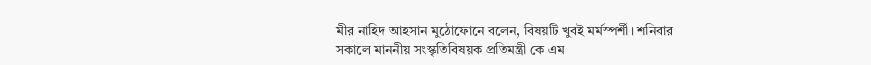মীর নাহিদ আহসান মুঠোফোনে বলেন, বিষয়টি খুবই মর্মস্পর্শী। শনিবার সকালে মাননীয় সংস্কৃতিবিষয়ক প্রতিমন্ত্রী কে এম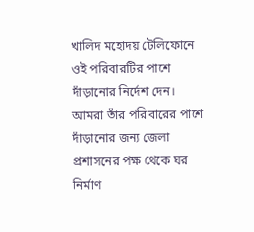খালিদ মহোদয় টেলিফোনে ওই পরিবারটির পাশে দাঁড়ানোর নির্দেশ দেন। আমরা তাঁর পরিবারের পাশে দাঁড়ানোর জন্য জেলা প্রশাসনের পক্ষ থেকে ঘর নির্মাণ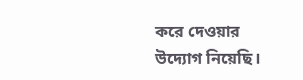করে দেওয়ার উদ্যোগ নিয়েছি।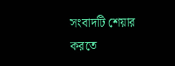সংবাদটি শেয়ার করতে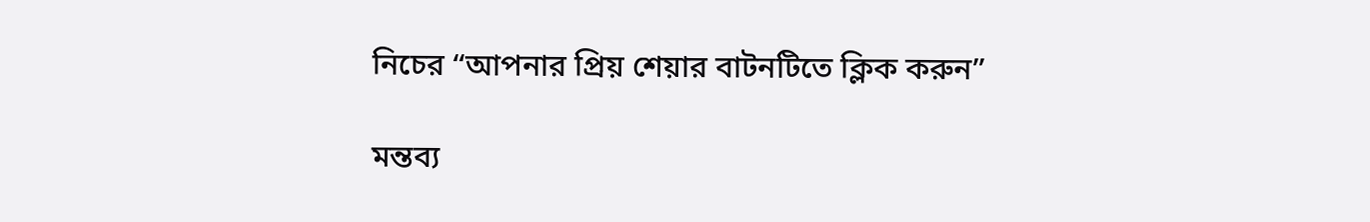নিচের “আপনার প্রিয় শেয়ার বাটনটিতে ক্লিক করুন”

মন্তব্য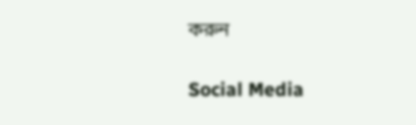করুন

Social Media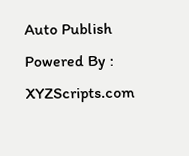Auto Publish Powered By : XYZScripts.com